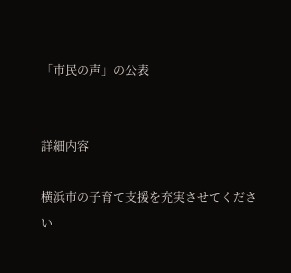「市民の声」の公表


詳細内容

横浜市の子育て支援を充実させてください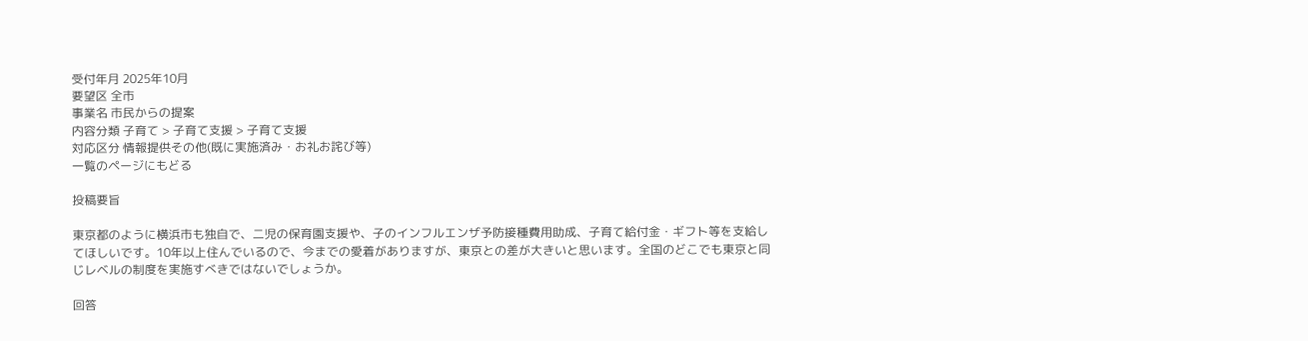受付年月 2025年10月
要望区 全市
事業名 市民からの提案
内容分類 子育て > 子育て支援 > 子育て支援
対応区分 情報提供その他(既に実施済み・お礼お詫び等)
一覧のページにもどる

投稿要旨

東京都のように横浜市も独自で、二児の保育園支援や、子のインフルエンザ予防接種費用助成、子育て給付金・ギフト等を支給してほしいです。10年以上住んでいるので、今までの愛着がありますが、東京との差が大きいと思います。全国のどこでも東京と同じレベルの制度を実施すべきではないでしょうか。

回答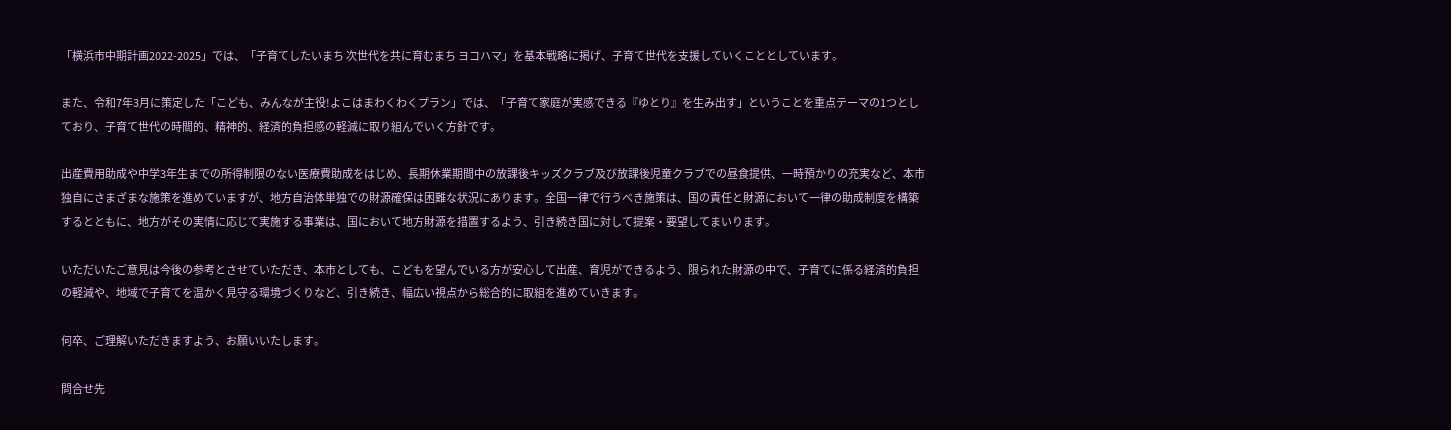「横浜市中期計画2022-2025」では、「子育てしたいまち 次世代を共に育むまち ヨコハマ」を基本戦略に掲げ、子育て世代を支援していくこととしています。

また、令和7年3月に策定した「こども、みんなが主役!よこはまわくわくプラン」では、「子育て家庭が実感できる『ゆとり』を生み出す」ということを重点テーマの1つとしており、子育て世代の時間的、精神的、経済的負担感の軽減に取り組んでいく方針です。

出産費用助成や中学3年生までの所得制限のない医療費助成をはじめ、長期休業期間中の放課後キッズクラブ及び放課後児童クラブでの昼食提供、一時預かりの充実など、本市独自にさまざまな施策を進めていますが、地方自治体単独での財源確保は困難な状況にあります。全国一律で行うべき施策は、国の責任と財源において一律の助成制度を構築するとともに、地方がその実情に応じて実施する事業は、国において地方財源を措置するよう、引き続き国に対して提案・要望してまいります。

いただいたご意見は今後の参考とさせていただき、本市としても、こどもを望んでいる方が安心して出産、育児ができるよう、限られた財源の中で、子育てに係る経済的負担の軽減や、地域で子育てを温かく見守る環境づくりなど、引き続き、幅広い視点から総合的に取組を進めていきます。

何卒、ご理解いただきますよう、お願いいたします。

問合せ先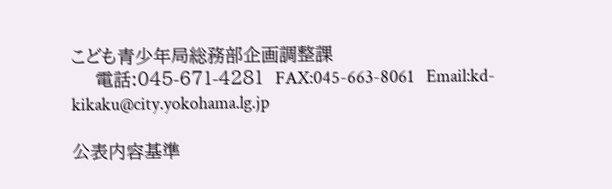こども青少年局総務部企画調整課
    電話:045-671-4281  FAX:045-663-8061   Email:kd-kikaku@city.yokohama.lg.jp

公表内容基準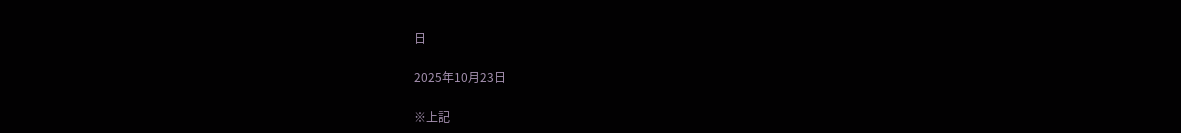日

2025年10月23日

※上記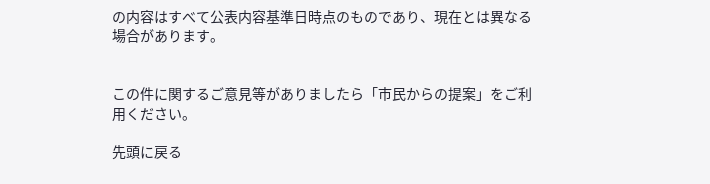の内容はすべて公表内容基準日時点のものであり、現在とは異なる場合があります。


この件に関するご意見等がありましたら「市民からの提案」をご利用ください。

先頭に戻る